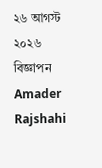২৬ আগস্ট ২০২৬
বিজ্ঞাপন
Amader Rajshahi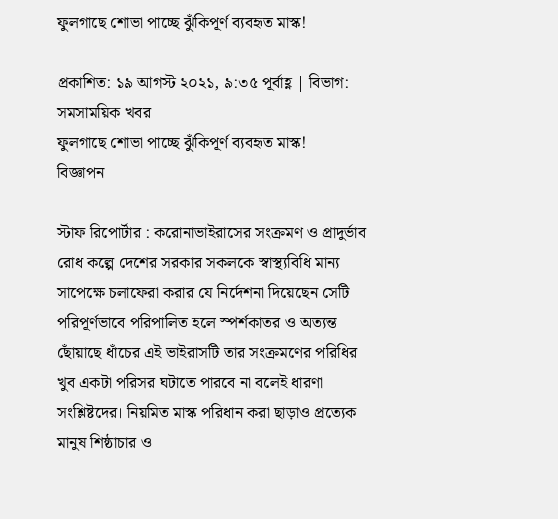ফুলগাছে শোভা পাচ্ছে ঝুঁকিপূর্ণ ব্যবহৃত মাস্ক!

প্রকাশিত: ১৯ আগস্ট ২০২১, ৯:৩৫ পূর্বাহ্ণ | বিভাগ: সমসাময়িক খবর
ফুলগাছে শোভা পাচ্ছে ঝুঁকিপূর্ণ ব্যবহৃত মাস্ক!
বিজ্ঞাপন

স্টাফ রিপোর্টার : করোনাভাইরাসের সংক্রমণ ও প্রাদুর্ভাব রোধ কল্পে দেশের সরকার সকলকে স্বাস্থ্যবিধি মান্য সাপেক্ষে চলাফেরা করার যে নির্দেশনা দিয়েছেন সেটি পরিপূর্ণভাবে পরিপালিত হলে স্পর্শকাতর ও অত্যন্ত ছোঁয়াছে ধাঁচের এই ভাইরাসটি তার সংক্রমণের পরিধির খুব একটা পরিসর ঘটাতে পারবে না বলেই ধারণা সংশ্লিষ্টদের। নিয়মিত মাস্ক পরিধান করা ছাড়াও প্রত্যেক মানুষ শিষ্ঠাচার ও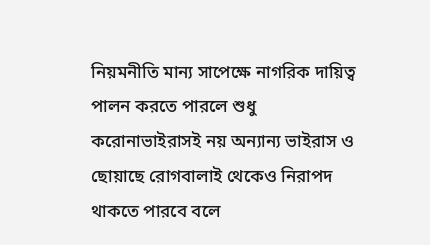নিয়মনীতি মান্য সাপেক্ষে নাগরিক দায়িত্ব পালন করতে পারলে শুধু করোনাভাইরাসই নয় অন্যান্য ভাইরাস ও ছোয়াছে রোগবালাই থেকেও নিরাপদ থাকতে পারবে বলে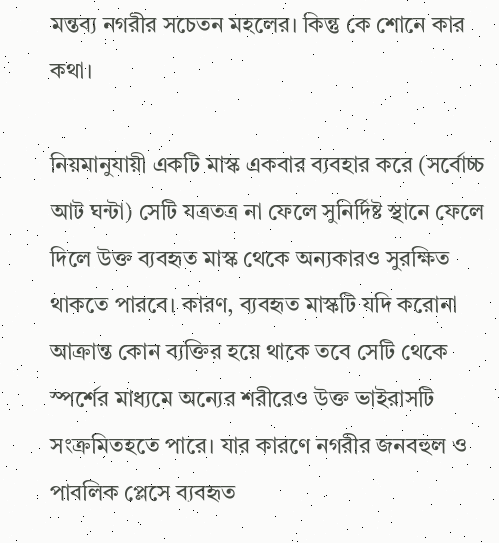মন্তব্য নগরীর সচেতন মহলের। কিন্তু কে শোনে কার কথা।

নিয়মানুযায়ী একটি মাস্ক একবার ব্যবহার করে (সর্বোচ্চ আট ঘন্টা) সেটি যত্রতত্র না ফেলে সুনির্দিষ্ট স্থানে ফেলে দিলে উক্ত ব্যবহৃত মাস্ক থেকে অন্যকারও সুরক্ষিত থাকতে পারবে। কারণ, ব্যবহৃত মাস্কটি যদি করোনা আক্রান্ত কোন ব্যক্তির হয়ে থাকে তবে সেটি থেকে স্পর্শের মাধ্যমে অন্যের শরীরেও উক্ত ভাইরাসটি সংক্রমিতহতে পারে। যার কারণে নগরীর জনবহুল ও পাবলিক প্লেসে ব্যবহৃত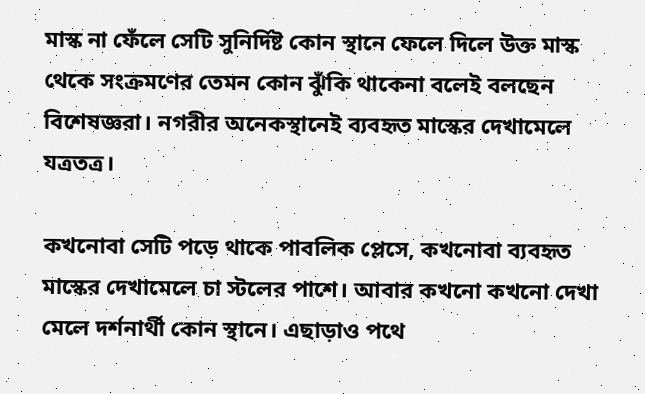মাস্ক না ফেঁলে সেটি সুনির্দিষ্ট কোন স্থানে ফেলে দিলে উক্ত মাস্ক থেকে সংক্রমণের তেমন কোন ঝুঁকি থাকেনা বলেই বলছেন বিশেষজ্ঞরা। নগরীর অনেকস্থানেই ব্যবহৃত মাস্কের দেখামেলে যত্রতত্র।

কখনোবা সেটি পড়ে থাকে পাবলিক প্লেসে, কখনোবা ব্যবহৃত মাস্কের দেখামেলে চা স্টলের পাশে। আবার কখনো কখনো দেখা মেলে দর্শনার্থী কোন স্থানে। এছাড়াও পথে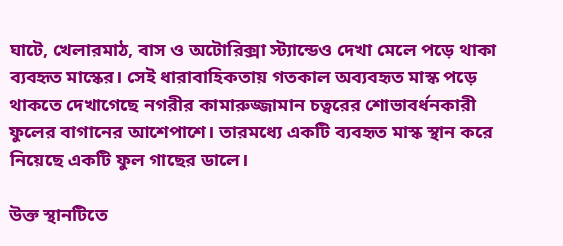ঘাটে, খেলারমাঠ, বাস ও অটোরিক্সা স্ট্যান্ডেও দেখা মেলে পড়ে থাকা ব্যবহৃত মাস্কের। সেই ধারাবাহিকতায় গতকাল অব্যবহৃত মাস্ক পড়ে থাকতে দেখাগেছে নগরীর কামারুজ্জামান চত্বরের শোভাবর্ধনকারী ফুলের বাগানের আশেপাশে। তারমধ্যে একটি ব্যবহৃত মাস্ক স্থান করে নিয়েছে একটি ফুল গাছের ডালে।

উক্ত স্থানটিতে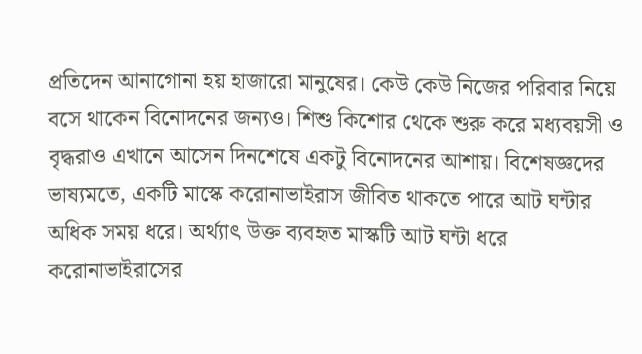প্রতিদেন আনাগোনা হয় হাজারো মানুষের। কেউ কেউ নিজের পরিবার নিয়ে বসে থাকেন বিনোদনের জন্যও। শিশু কিশোর থেকে শুরু করে মধ্যবয়সী ও বৃদ্ধরাও এখানে আসেন দিনশেষে একটু বিনোদনের আশায়। বিশেষজ্ঞদের ভাষ্যমতে, একটি মাস্কে করোনাভাইরাস জীবিত থাকতে পারে আট ঘন্টার অধিক সময় ধরে। অর্থ্যাৎ উক্ত ব্যবহৃত মাস্কটি আট ঘন্টা ধরে করোনাভাইরাসের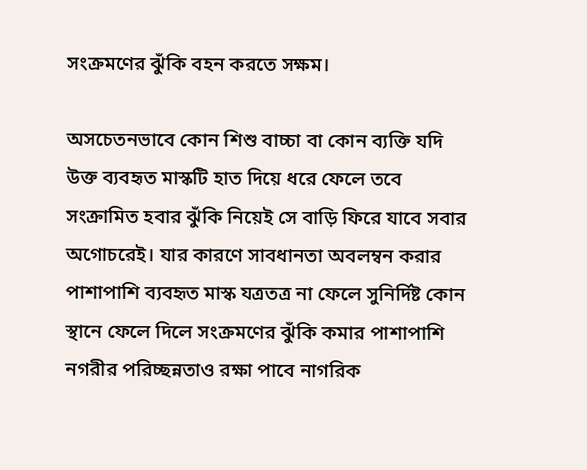সংক্রমণের ঝুঁকি বহন করতে সক্ষম।

অসচেতনভাবে কোন শিশু বাচ্চা বা কোন ব্যক্তি যদি উক্ত ব্যবহৃত মাস্কটি হাত দিয়ে ধরে ফেলে তবে সংক্রামিত হবার ঝুঁকি নিয়েই সে বাড়ি ফিরে যাবে সবার অগোচরেই। যার কারণে সাবধানতা অবলম্বন করার পাশাপাশি ব্যবহৃত মাস্ক যত্রতত্র না ফেলে সুনির্দিষ্ট কোন স্থানে ফেলে দিলে সংক্রমণের ঝুঁকি কমার পাশাপাশি নগরীর পরিচ্ছন্নতাও রক্ষা পাবে নাগরিক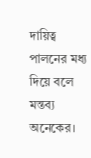দায়িত্ব পালনের মধ্য দিয়ে বলে মন্তব্য অনেকের।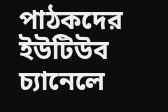পাঠকদের ইউটিউব চ্যানেলে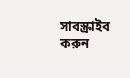সাবস্ক্রাইব করুন